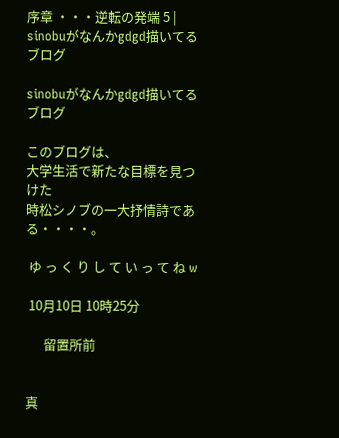序章 ・・・逆転の発端 5 | sinobuがなんかgdgd描いてるブログ

sinobuがなんかgdgd描いてるブログ

このブログは、
大学生活で新たな目標を見つけた
時松シノブの一大抒情詩である・・・・。

 ゆ っ く り し て い っ て ね w

 10月10日 10時25分

      留置所前


真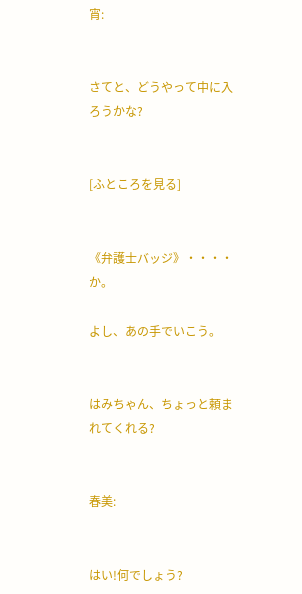宵:


さてと、どうやって中に入ろうかな?


[ふところを見る]


《弁護士バッジ》・・・・か。

よし、あの手でいこう。


はみちゃん、ちょっと頼まれてくれる?


春美:


はい!何でしょう?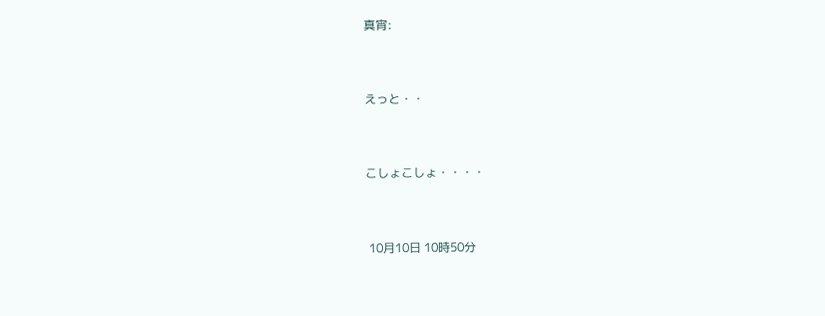真宵:


えっと・・


こしょこしょ・・・・


 10月10日 10時50分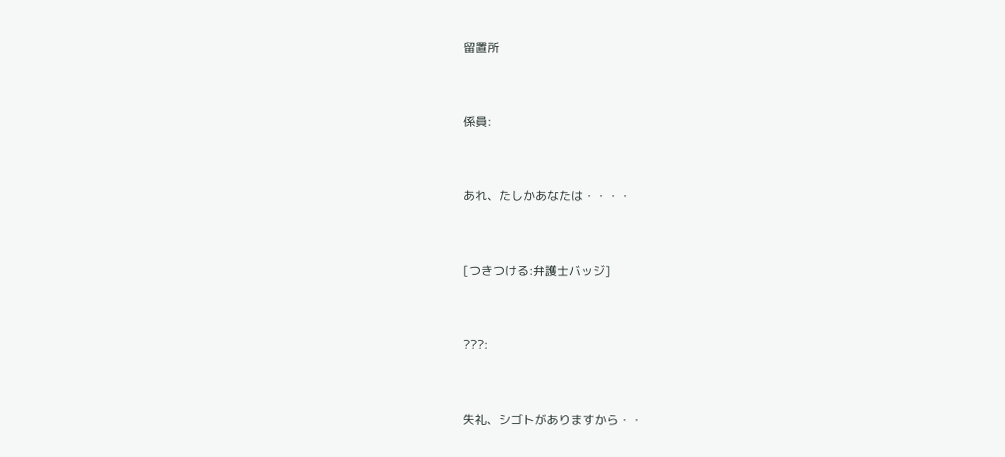留置所


係員:


あれ、たしかあなたは・・・・


[つきつける:弁護士バッジ]


???:


失礼、シゴトがありますから・・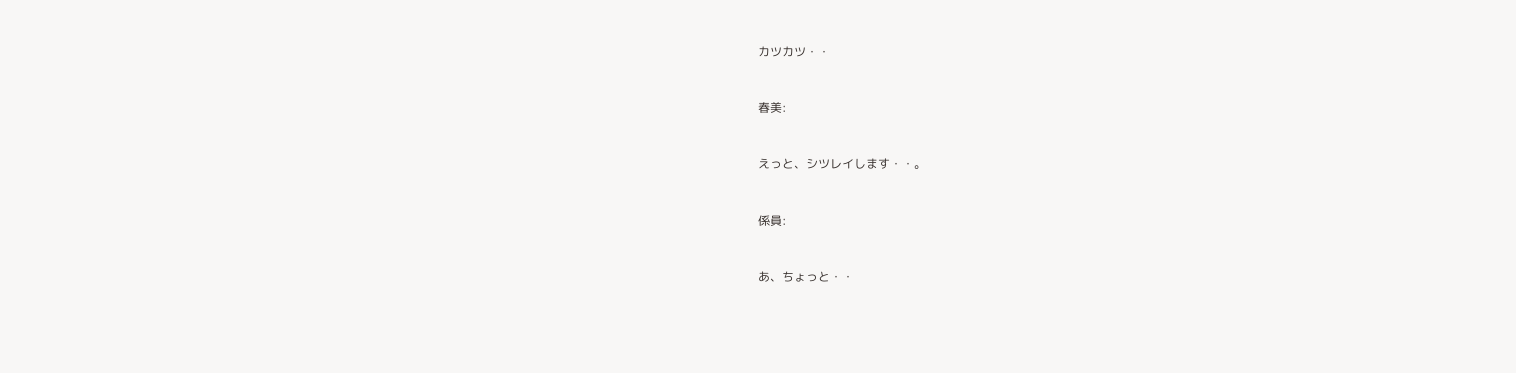カツカツ・・


春美:


えっと、シツレイします・・。


係員:


あ、ちょっと・・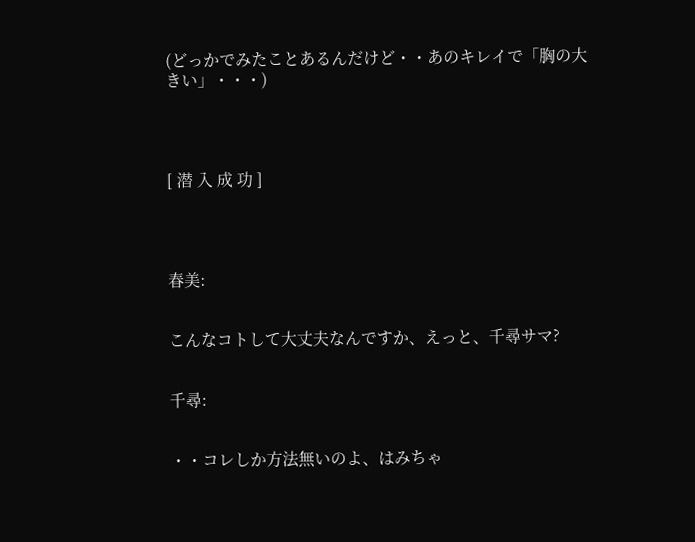(どっかでみたことあるんだけど・・あのキレイで「胸の大きい」・・・)




[ 潜 入 成 功 ]




春美:


こんなコトして大丈夫なんですか、えっと、千尋サマ?


千尋:


・・コレしか方法無いのよ、はみちゃ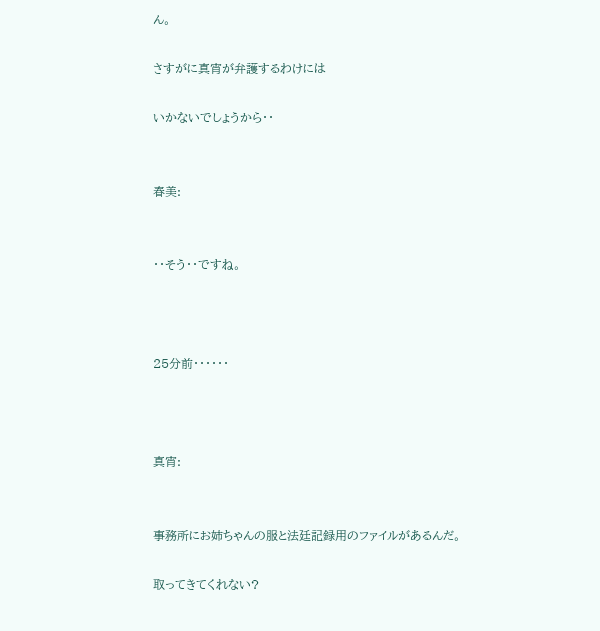ん。

さすがに真宵が弁護するわけには

いかないでしょうから・・


春美:


・・そう・・ですね。



25分前・・・・・・



真宵:


事務所にお姉ちゃんの服と法廷記録用のファイルがあるんだ。

取ってきてくれない?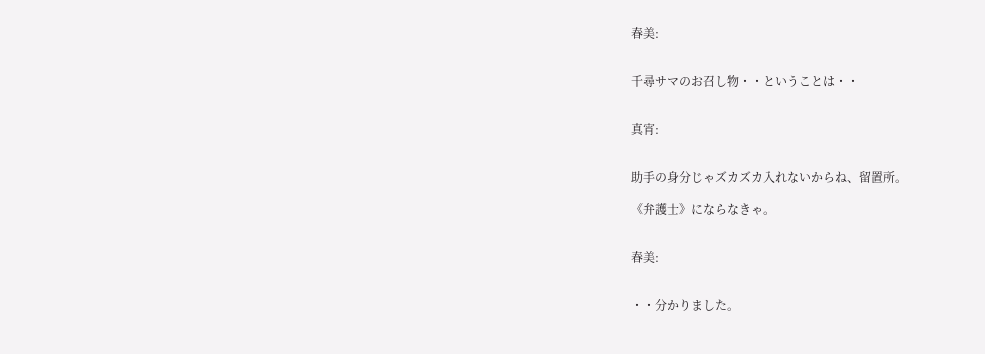春美:


千尋サマのお召し物・・ということは・・


真宵:


助手の身分じゃズカズカ入れないからね、留置所。

《弁護士》にならなきゃ。


春美:


・・分かりました。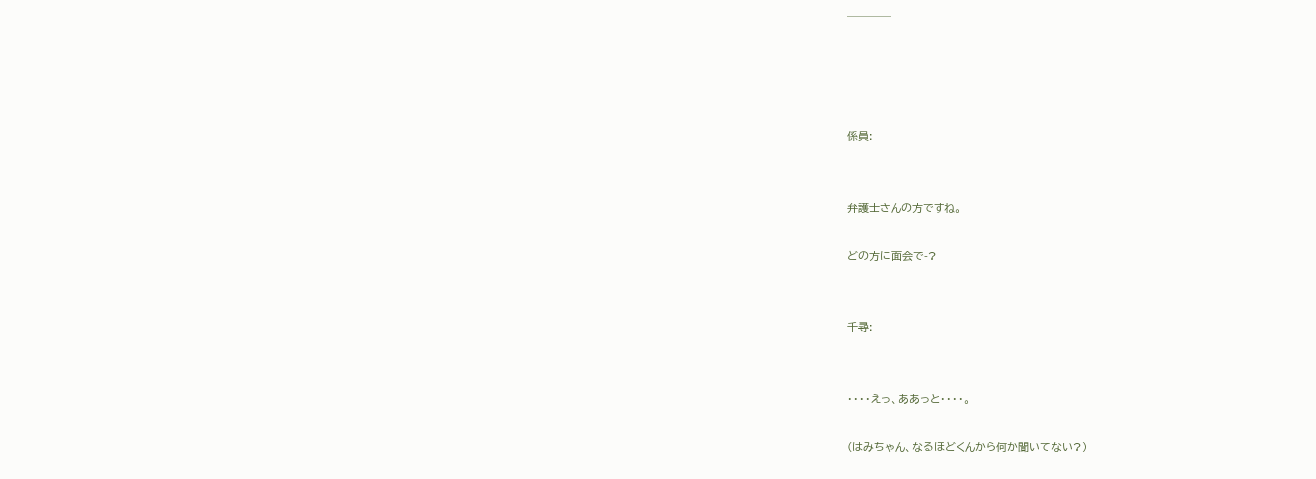────




係員:


弁護士さんの方ですね。

どの方に面会で-?


千尋:


・・・・えっ、ああっと・・・・。

(はみちゃん、なるほどくんから何か聞いてない?)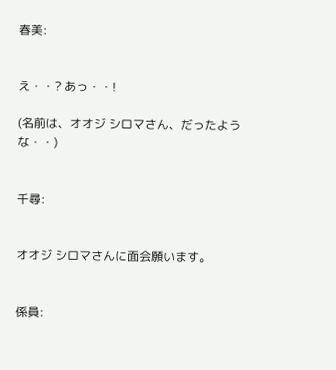春美:


え・・? あっ・・!

(名前は、オオジ シロマさん、だったような・・)


千尋:


オオジ シロマさんに面会願います。


係員: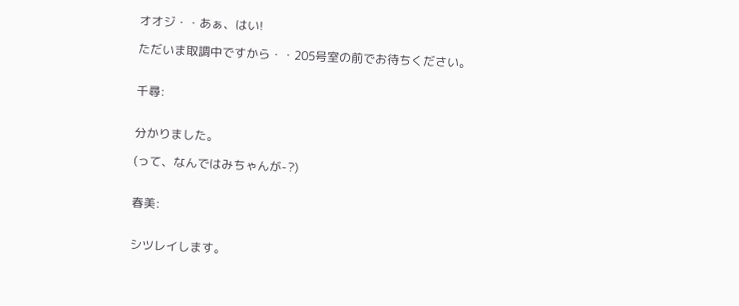オオジ・・あぁ、はい!

ただいま取調中ですから・・205号室の前でお待ちください。


千尋:


分かりました。

(って、なんではみちゃんが-?)


春美:


シツレイします。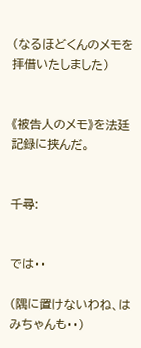(なるほどくんのメモを拝借いたしました)


《被告人のメモ》を法廷記録に挟んだ。


千尋:


では・・

(隅に置けないわね、はみちゃんも・・)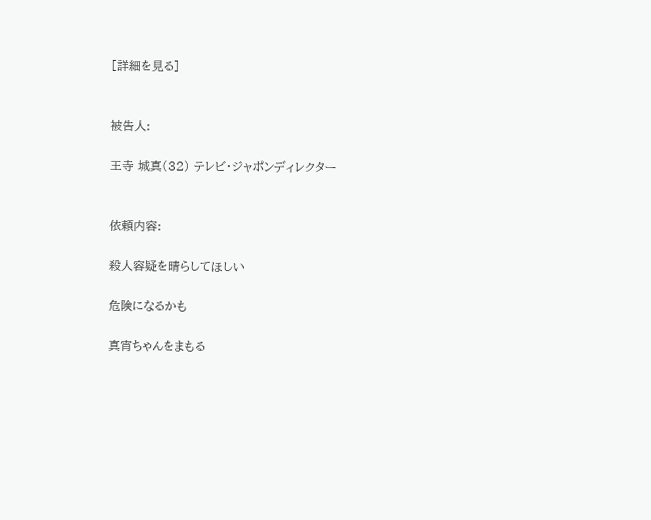[詳細を見る]


被告人:

王寺 城真(32) テレビ・ジャポンディレクター


依頼内容:

殺人容疑を晴らしてほしい

危険になるかも

真宵ちゃんをまもる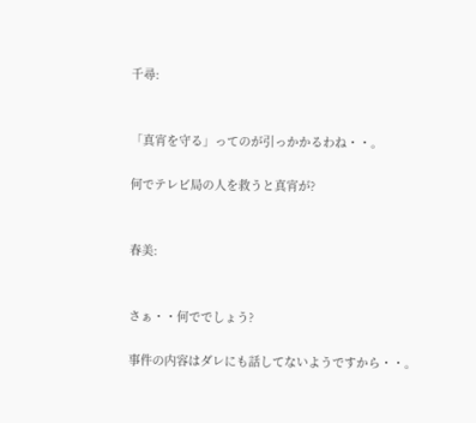千尋:


「真宵を守る」ってのが引っかかるわね・・。

何でテレビ局の人を救うと真宵が?


春美:


さぁ・・何ででしょう?

事件の内容はダレにも話してないようですから・・。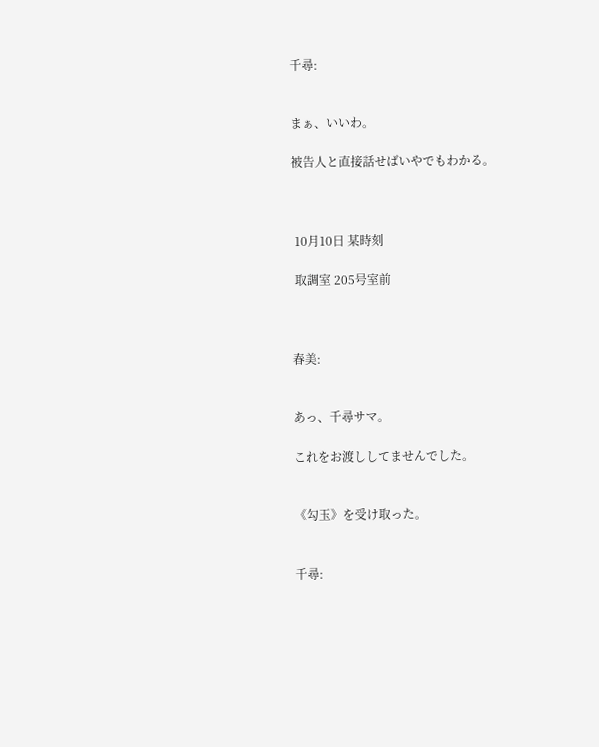千尋:


まぁ、いいわ。

被告人と直接話せばいやでもわかる。



 10月10日 某時刻

 取調室 205号室前



春美:


あっ、千尋サマ。

これをお渡ししてませんでした。


《勾玉》を受け取った。


千尋: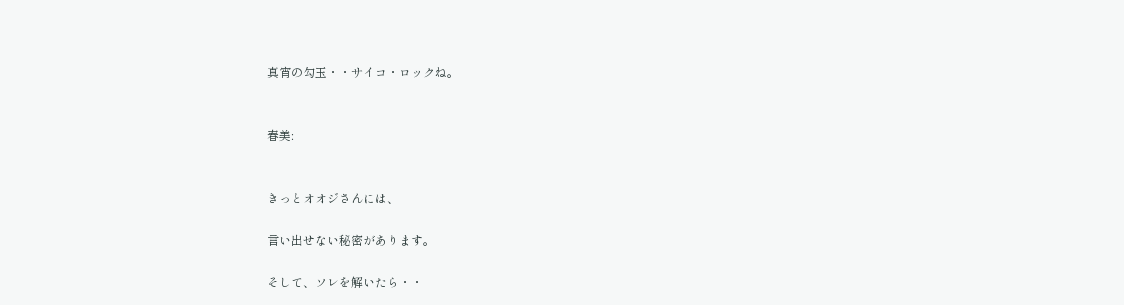真宵の勾玉・・サイコ・ロックね。


春美:


きっとオオジさんには、

言い出せない秘密があります。

そして、ソレを解いたら・・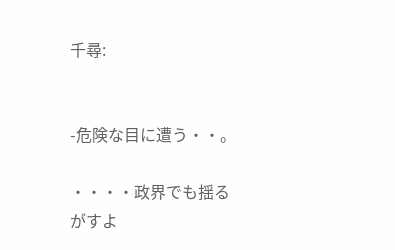千尋:


-危険な目に遭う・・。

・・・・政界でも揺るがすよ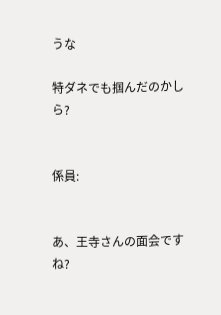うな

特ダネでも掴んだのかしら?


係員:


あ、王寺さんの面会ですね?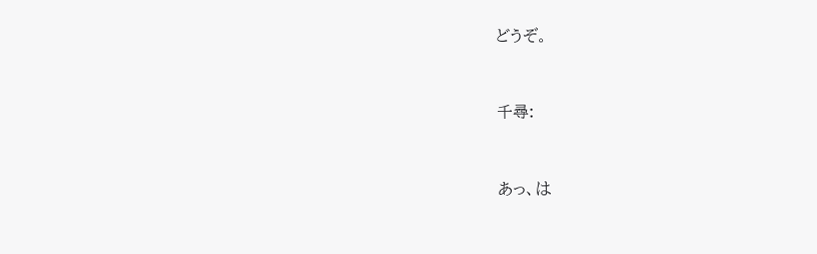どうぞ。


千尋:


あっ、は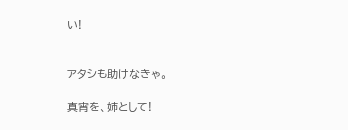い!


アタシも助けなきゃ。

真宵を、姉として!